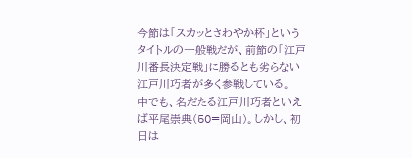今節は「スカッとさわやか杯」というタイトルの一般戦だが、前節の「江戸川番長決定戦」に勝るとも劣らない江戸川巧者が多く参戦している。
中でも、名だたる江戸川巧者といえば平尾崇典(50=岡山)。しかし、初日は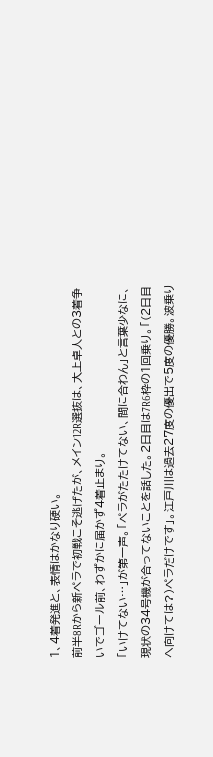1、4着発進と、表情はかなり硬い。
前半8Rから新ペラで初戦こそ逃げたが、メイン12R選抜は、大上卓人との3着争いでゴール前、わずかに届かず4着止まり。
「いけてない…」が第一声。「ペラがたたけてない、間に合わん」と言葉少なに、現状の34号機が合ってないことを話した。2日目は7R6枠の1回乗り。「(2日目へ向けては?)ペラだけです」。江戸川は過去27度の優出で5度の優勝。波乗り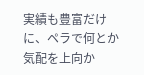実績も豊富だけに、ペラで何とか気配を上向か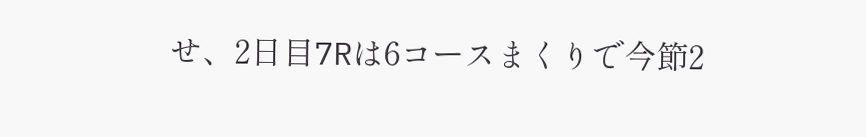せ、2日目7Rは6コースまくりで今節2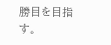勝目を目指す。